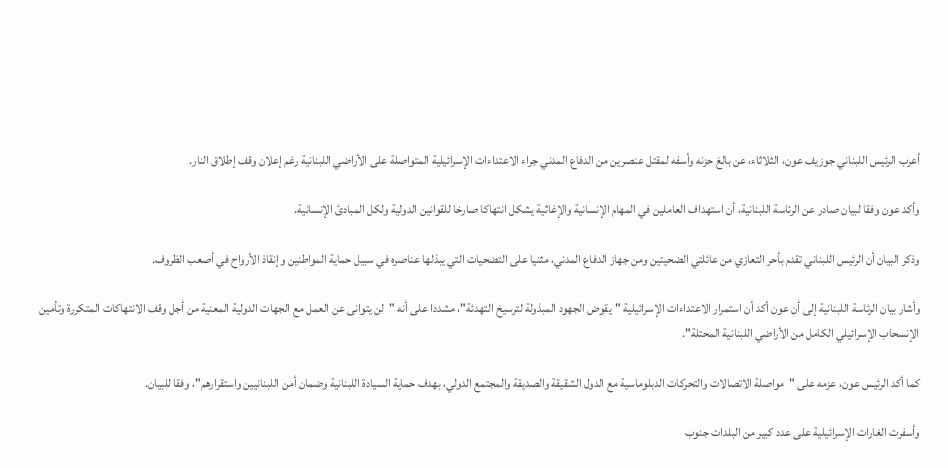أعرب الرئيس اللبناني جوزيف عون، الثلاثاء، عن بالغ حزنه وأسفه لمقتل عنصرين من الدفاع المدني جراء الاعتداءات الإسرائيلية المتواصلة على الأراضي اللبنانية رغم إعلان وقف إطلاق النار.

وأكد عون وفقا لبيان صادر عن الرئاسة اللبنانية، أن استهداف العاملين في المهام الإنسانية والإغاثية يشكل انتهاكا صارخا للقوانين الدولية ولكل المبادئ الإنسانية.

وذكر البيان أن الرئيس اللبناني تقدم بأحر التعازي من عائلتي الضحيتين ومن جهاز الدفاع المدني، مثنيا على التضحيات التي يبذلها عناصره في سبيل حماية المواطنين وإنقاذ الأرواح في أصعب الظروف.

وأشار بيان الرئاسة اللبنانية إلى أن عون أكد أن استمرار الاعتداءات الإسرائيلية "يقوض الجهود المبذولة لترسيخ التهدئة"، مشددا على أنه "لن يتوانى عن العمل مع الجهات الدولية المعنية من أجل وقف الانتهاكات المتكررة وتأمين الإنسحاب الإسرائيلي الكامل من الأراضي اللبنانية المحتلة".

كما أكد الرئيس عون، عزمه على "مواصلة الاتصالات والتحركات الدبلوماسية مع الدول الشقيقة والصديقة والمجتمع الدولي، بهدف حماية السيادة اللبنانية وضمان أمن اللبنانيين واستقرارهم"، وفقا للبيان.

وأسفرت الغارات الإسرائيلية على عدد كبير من البلدات جنوب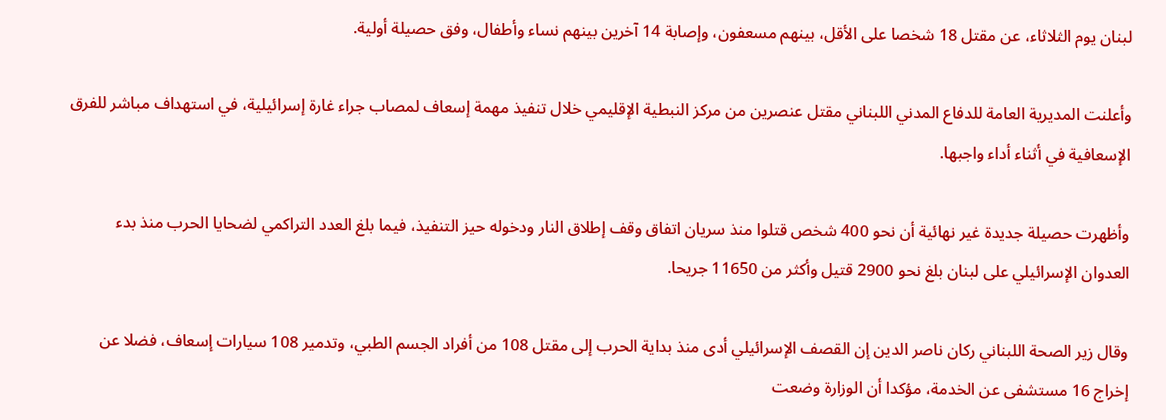لبنان يوم الثلاثاء، عن مقتل 18 شخصا على الأقل، بينهم مسعفون، وإصابة 14 آخرين بينهم نساء وأطفال، وفق حصيلة أولية.

وأعلنت المديرية العامة للدفاع المدني اللبناني مقتل عنصرين من مركز النبطية الإقليمي خلال تنفيذ مهمة إسعاف لمصاب جراء غارة إسرائيلية، في استهداف مباشر للفرق الإسعافية في أثناء أداء واجبها.

وأظهرت حصيلة جديدة غير نهائية أن نحو 400 شخص قتلوا منذ سريان اتفاق وقف إطلاق النار ودخوله حيز التنفيذ، فيما بلغ العدد التراكمي لضحايا الحرب منذ بدء العدوان الإسرائيلي على لبنان بلغ نحو 2900 قتيل وأكثر من 11650 جريحا.

وقال زير الصحة اللبناني ركان ناصر الدين إن القصف الإسرائيلي أدى منذ بداية الحرب إلى مقتل 108 من أفراد الجسم الطبي، وتدمير 108 سيارات إسعاف، فضلا عن إخراج 16 مستشفى عن الخدمة، مؤكدا أن الوزارة وضعت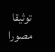توثيقا مصورا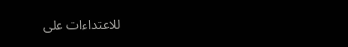للاعتداءات على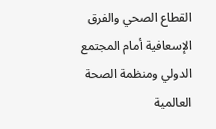القطاع الصحي والفرق الإسعافية أمام المجتمع الدولي ومنظمة الصحة العالمية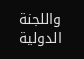واللجنة الدولية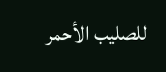للصليب الأحمر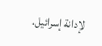لإدانة إسرائيل.